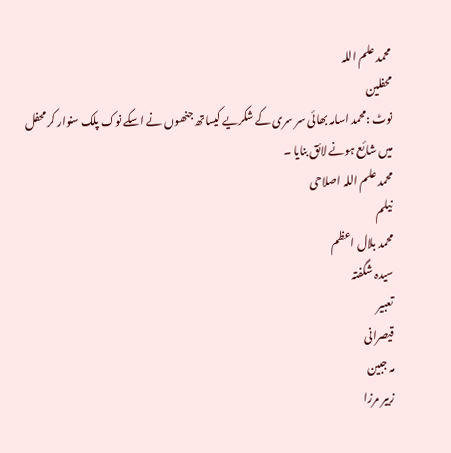محمد علم اللہ
محفلین
نوٹ :محمد اسامہ بھائی سر سری کے شکریے کیساتھ جنھوں نے اسکے نوک پلک سنوار کر محفل میں شائع ہونے لائق بنایا ۔
محمد علم اللہ اصلاحی
نیلم
محمد بلال اعظم
سیدہ شگفتہ
تعبیر
قیصرانی
مہ جبین
زبیر مرزا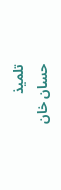تلمیذ
حسان خان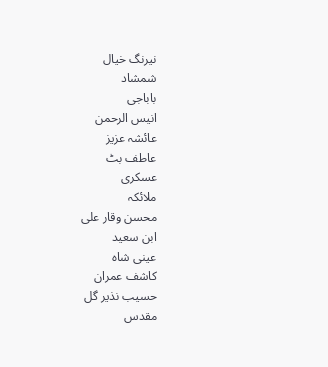نیرنگ خیال
شمشاد
باباجی
انیس الرحمن
عائشہ عزیز
عاطف بٹ
عسکری
ملائکہ
محسن وقار علی
ابن سعید
عینی شاہ
کاشف عمران
حسیب نذیر گل
مقدس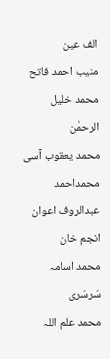الف عین
منیب احمد فاتح
محمد خلیل الرحمٰن
محمد یعقوب آسی
محمداحمد
عبدالروف اعوان
انجم خان
محمد اسامہ سَرسَری
محمد علم اللہ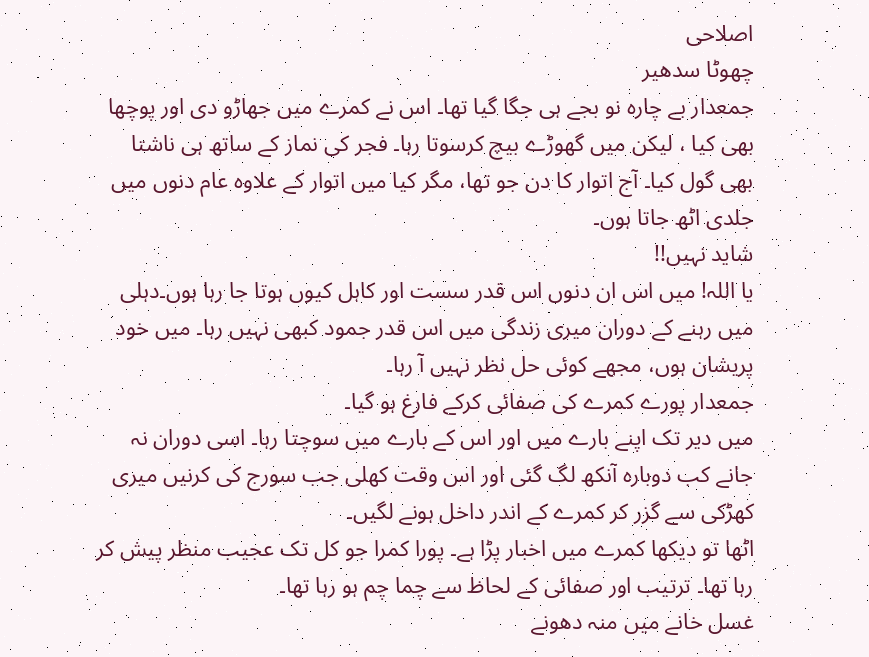اصلاحی
چھوٹا سدھیر
جمعدار بے چارہ نو بجے ہی جگا گیا تھا۔ اس نے کمرے میں جھاڑو دی اور پوچھا
بھی کیا ، لیکن میں گھوڑے بیچ کرسوتا رہا۔ فجر کی نماز کے ساتھ ہی ناشتا بھی گول کیا۔ آج اتوار کا دن جو تھا، مگر کیا میں اتوار کے علاوہ عام دنوں میں جلدی اٹھ جاتا ہوں۔
شاید نہیں!!
یا اللہ! میں اس ان دنوں اس قدر سست اور کاہل کیوں ہوتا جا رہا ہوں۔دہلی میں رہنے کے دوران میری زندگی میں اس قدر جمود کبھی نہیں رہا۔ میں خود پریشان ہوں، مجھے کوئی حل نظر نہیں آ رہا۔
جمعدار پورے کمرے کی صفائی کرکے فارغ ہو گیا۔
میں دیر تک اپنے بارے میں اور اس کے بارے میں سوچتا رہا۔ اسی دوران نہ جانے کب دوبارہ آنکھ لگ گئی اور اس وقت کھلی جب سورج کی کرنیں میری کھڑکی سے گزر کر کمرے کے اندر داخل ہونے لگیں۔
اٹھا تو دیکھا کمرے میں اخبار پڑا ہے۔ پورا کمرا جو کل تک عجیب منظر پیش کر رہا تھا۔ ترتیب اور صفائی کے لحاظ سے چما چم ہو رہا تھا۔
غسل خانے میں منہ دھونے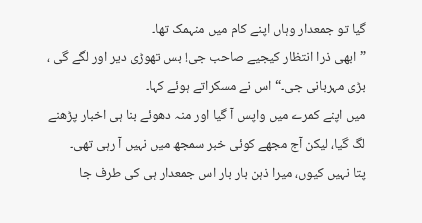گیا تو جمعدار وہاں اپنے کام میں منہمک تھا۔
”ابھی ذرا انتظار کیجیے صاحب جی! بس تھوڑی دیر اور لگے گی ، بڑی مہربانی جی۔“ اس نے مسکراتے ہوئے کہا۔
میں اپنے کمرے میں واپس آ گیا اور منہ دھوئے بنا ہی اخبار پڑھنے لگ گیا، لیکن آج مجھے کوئی خبر سمجھ میں نہیں آ رہی تھی۔
پتا نہیں کیوں، میرا ذہن بار بار اس جمعدار ہی کی طرف جا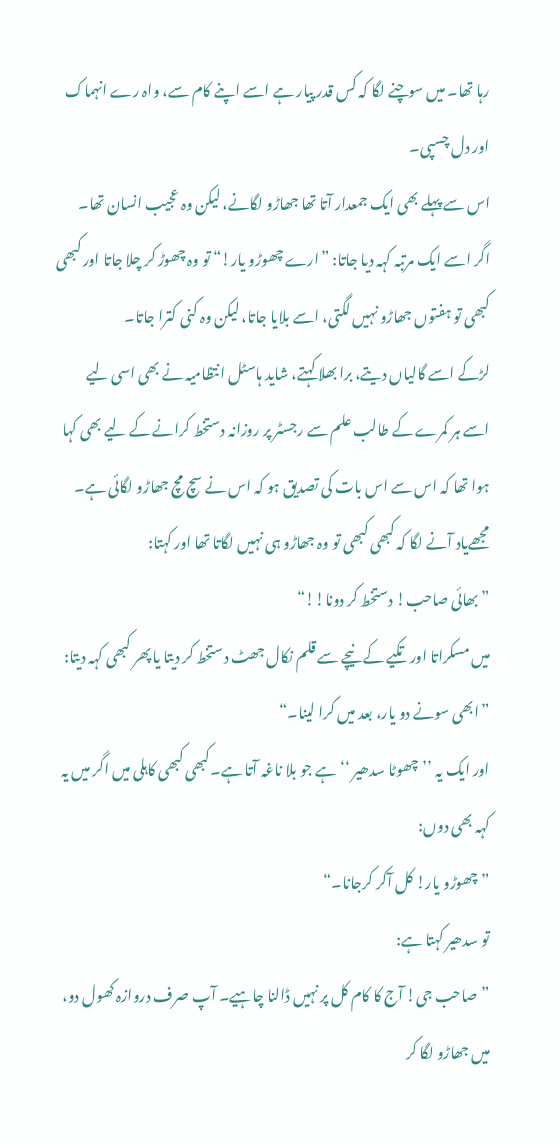رہا تھا۔ میں سوچنے لگا کہ کس قدر پیار ہے اسے اپنے کام سے، واہ رے انہماک اور دل چسپی۔
اس سے پہلے بھی ایک جمعدار آتا تھا جھاڑو لگانے، لیکن وہ عجیب انسان تھا۔ اگر اسے ایک مرتبہ کہہ دیا جاتا: ”ارے چھوڑو یار!“ تو وہ چھوڑ کر چلا جاتا اور کبھی کبھی تو ہفتوں جھاڑو نہیں لگتی، اسے بلایا جاتا، لیکن وہ کنی کترا جاتا۔
لڑکے اسے گالیاں دیتے، برا بھلا کہتے، شاید ہاسٹل انتظامیہ نے بھی اسی لیے اسے ہر کمرے کے طالب علم سے رجسٹر پر روزانہ دستخط کرانے کے لیے بھی کہا ہوا تھا کہ اس سے اس بات کی تصدیق ہو کہ اس نے سچ مچ جھاڑو لگائی ہے۔
مجھےیاد آنے لگا کہ کبھی کبھی تو وہ جھاڑو ہی نہیں لگاتا تھا اور کہتا:
”بھائی صاحب! دستخط کر دونا!!“
میں مسکراتا اور تکیے کے نیچے سے قلم نکال جھٹ دستخط کر دیتا یا پھر کبھی کہہ دیتا:
”ابھی سونے دو یار، بعد میں کرا لینا۔“
اور ایک یہ ’’چھوٹا سدھیر ‘‘ہے جو بلا ناغہ آتا ہے۔کبھی کبھی کاہلی میں اگر میں یہ کہہ بھی دوں:
”چھوڑو یار! کل آکر کرجانا۔“
تو سدھیر کہتا ہے:
”صاحب جی! آج کا کام کل پر نہیں ڈالنا چاہیے۔ آپ صرف دروازہ کھول دو، میں جھاڑو لگا کر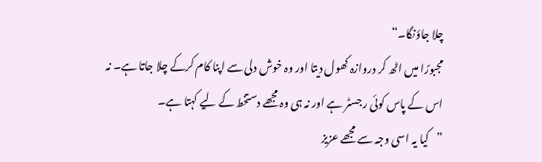چلا جاؤنگا۔“
مجبورًا میں اٹھ کر دروازہ کھول دیتا اور وہ خوش دلی سے اپنا کام کرکے چلا جاتا ہے۔ نہ اس کے پاس کوئی رجسٹر ہے اور نہ ہی وہ مجھے دستخط کے لیے کہتا ہے۔
”کیا یہ اسی وجہ سے مجھے عزیز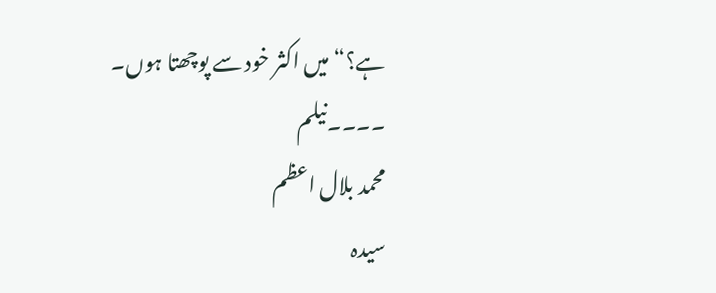ہے؟“ میں اکثر خود سے پوچھتا ہوں۔
۔۔۔۔نیلم
محمد بلال اعظم
سیدہ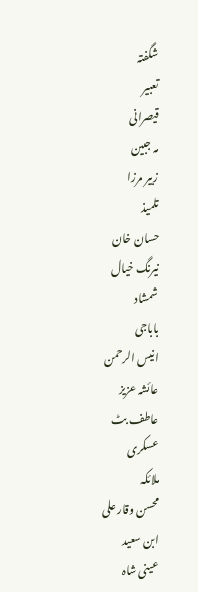شگفتہ
تعبیر
قیصرانی
مہ جبین
زبیر مرزا
تلمیذ
حسان خان
نیرنگ خیال
شمشاد
باباجی
انیس الرحمن
عائشہ عزیز
عاطف بٹ
عسکری
ملائکہ
محسن وقار علی
ابن سعید
عینی شاہ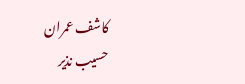کاشف عمران
حسیب نذیر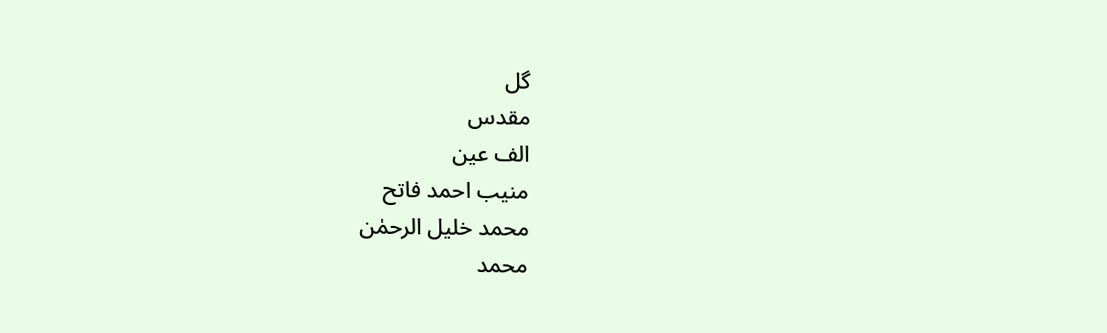گل
مقدس
الف عین
منیب احمد فاتح
محمد خلیل الرحمٰن
محمد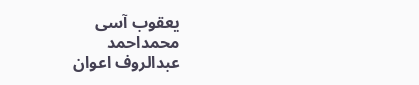یعقوب آسی
محمداحمد
عبدالروف اعوان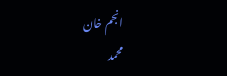انجم خان
محمد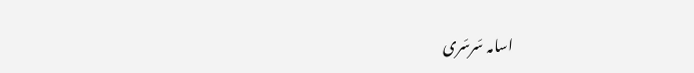اسامہ سَرسَری